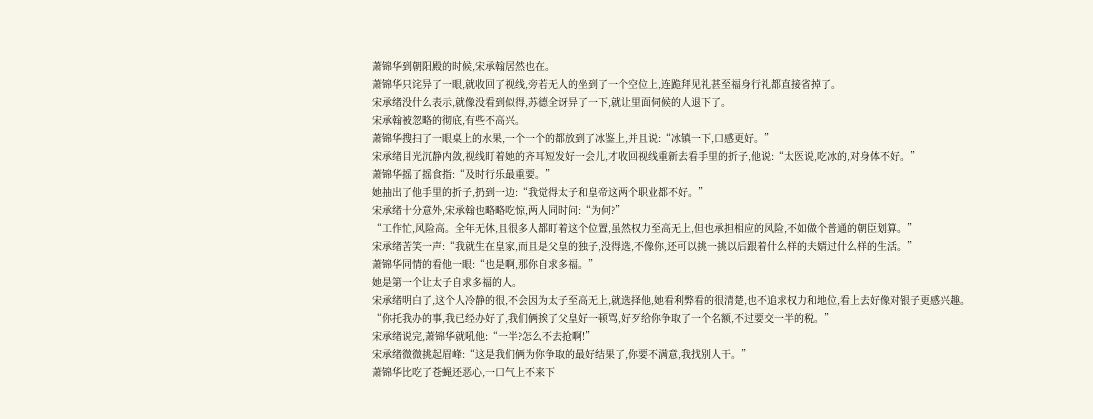萧锦华到朝阳殿的时候,宋承翰居然也在。
萧锦华只诧异了一眼,就收回了视线,旁若无人的坐到了一个空位上,连跪拜见礼甚至福身行礼都直接省掉了。
宋承绪没什么表示,就像没看到似得,苏德全讶异了一下,就让里面伺候的人退下了。
宋承翰被忽略的彻底,有些不高兴。
萧锦华搜扫了一眼桌上的水果,一个一个的都放到了冰鉴上,并且说:“冰镇一下,口感更好。”
宋承绪目光沉静内敛,视线盯着她的齐耳短发好一会儿,才收回视线重新去看手里的折子,他说:“太医说,吃冰的,对身体不好。”
萧锦华摇了摇食指:“及时行乐最重要。”
她抽出了他手里的折子,扔到一边:“我觉得太子和皇帝这两个职业都不好。”
宋承绪十分意外,宋承翰也略略吃惊,两人同时问:“为何?”
“工作忙,风险高。全年无休,且很多人都盯着这个位置,虽然权力至高无上,但也承担相应的风险,不如做个普通的朝臣划算。”
宋承绪苦笑一声:“我就生在皇家,而且是父皇的独子,没得选,不像你,还可以挑一挑以后跟着什么样的夫婿过什么样的生活。”
萧锦华同情的看他一眼:“也是啊,那你自求多福。”
她是第一个让太子自求多福的人。
宋承绪明白了,这个人冷静的很,不会因为太子至高无上,就选择他,她看利弊看的很清楚,也不追求权力和地位,看上去好像对银子更感兴趣。
“你托我办的事,我已经办好了,我们俩挨了父皇好一顿骂,好歹给你争取了一个名额,不过要交一半的税。”
宋承绪说完,萧锦华就吼他:“一半?怎么不去抢啊!”
宋承绪微微挑起眉峰:“这是我们俩为你争取的最好结果了,你要不满意,我找别人干。”
萧锦华比吃了苍蝇还恶心,一口气上不来下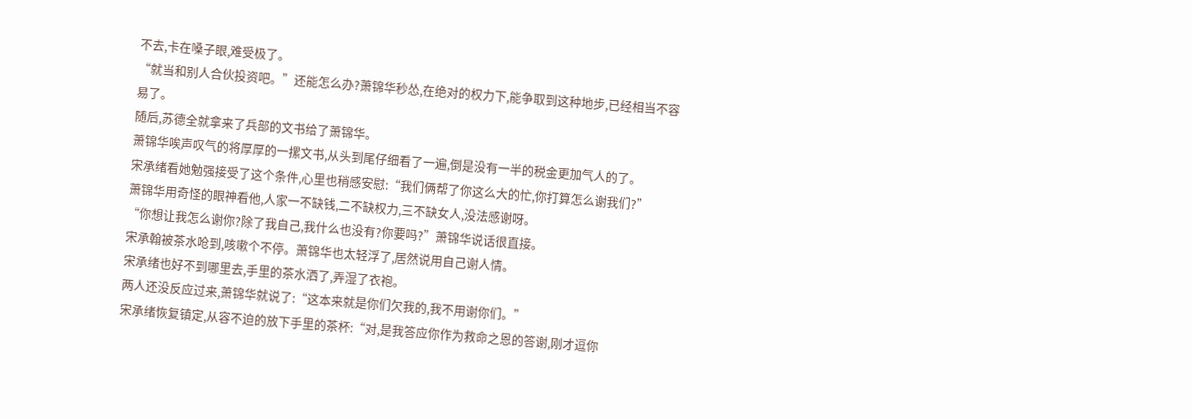不去,卡在嗓子眼,难受极了。
“就当和别人合伙投资吧。”还能怎么办?萧锦华秒怂,在绝对的权力下,能争取到这种地步,已经相当不容易了。
随后,苏德全就拿来了兵部的文书给了萧锦华。
萧锦华唉声叹气的将厚厚的一摞文书,从头到尾仔细看了一遍,倒是没有一半的税金更加气人的了。
宋承绪看她勉强接受了这个条件,心里也稍感安慰:“我们俩帮了你这么大的忙,你打算怎么谢我们?”
萧锦华用奇怪的眼神看他,人家一不缺钱,二不缺权力,三不缺女人,没法感谢呀。
“你想让我怎么谢你?除了我自己,我什么也没有?你要吗?”萧锦华说话很直接。
宋承翰被茶水呛到,咳嗽个不停。萧锦华也太轻浮了,居然说用自己谢人情。
宋承绪也好不到哪里去,手里的茶水洒了,弄湿了衣袍。
两人还没反应过来,萧锦华就说了:“这本来就是你们欠我的,我不用谢你们。”
宋承绪恢复镇定,从容不迫的放下手里的茶杯:“对,是我答应你作为救命之恩的答谢,刚才逗你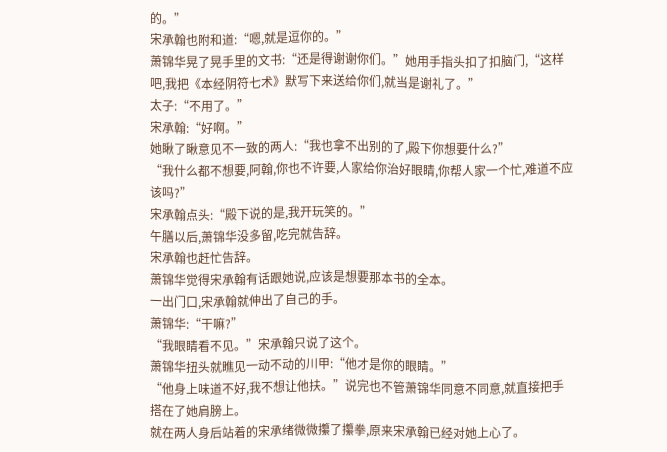的。”
宋承翰也附和道:“嗯,就是逗你的。”
萧锦华晃了晃手里的文书:“还是得谢谢你们。”她用手指头扣了扣脑门,“这样吧,我把《本经阴符七术》默写下来送给你们,就当是谢礼了。”
太子:“不用了。”
宋承翰:“好啊。”
她瞅了瞅意见不一致的两人:“我也拿不出别的了,殿下你想要什么?”
“我什么都不想要,阿翰,你也不许要,人家给你治好眼睛,你帮人家一个忙,难道不应该吗?”
宋承翰点头:“殿下说的是,我开玩笑的。”
午膳以后,萧锦华没多留,吃完就告辞。
宋承翰也赶忙告辞。
萧锦华觉得宋承翰有话跟她说,应该是想要那本书的全本。
一出门口,宋承翰就伸出了自己的手。
萧锦华:“干嘛?”
“我眼睛看不见。”宋承翰只说了这个。
萧锦华扭头就瞧见一动不动的川甲:“他才是你的眼睛。”
“他身上味道不好,我不想让他扶。”说完也不管萧锦华同意不同意,就直接把手搭在了她肩膀上。
就在两人身后站着的宋承绪微微攥了攥拳,原来宋承翰已经对她上心了。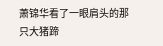萧锦华看了一眼肩头的那只大猪蹄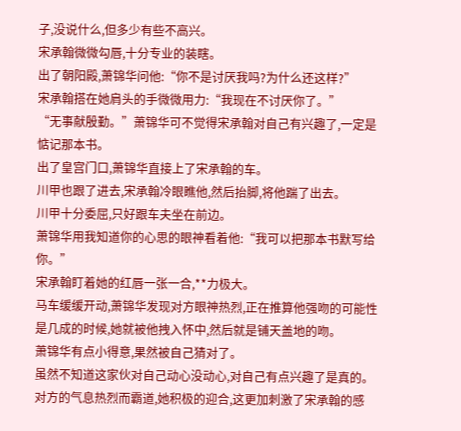子,没说什么,但多少有些不高兴。
宋承翰微微勾唇,十分专业的装瞎。
出了朝阳殿,萧锦华问他:“你不是讨厌我吗?为什么还这样?”
宋承翰搭在她肩头的手微微用力:“我现在不讨厌你了。”
“无事献殷勤。”萧锦华可不觉得宋承翰对自己有兴趣了,一定是惦记那本书。
出了皇宫门口,萧锦华直接上了宋承翰的车。
川甲也跟了进去,宋承翰冷眼瞧他,然后抬脚,将他踹了出去。
川甲十分委屈,只好跟车夫坐在前边。
萧锦华用我知道你的心思的眼神看着他:“我可以把那本书默写给你。”
宋承翰盯着她的红唇一张一合,**力极大。
马车缓缓开动,萧锦华发现对方眼神热烈,正在推算他强吻的可能性是几成的时候,她就被他拽入怀中,然后就是铺天盖地的吻。
萧锦华有点小得意,果然被自己猜对了。
虽然不知道这家伙对自己动心没动心,对自己有点兴趣了是真的。
对方的气息热烈而霸道,她积极的迎合,这更加刺激了宋承翰的感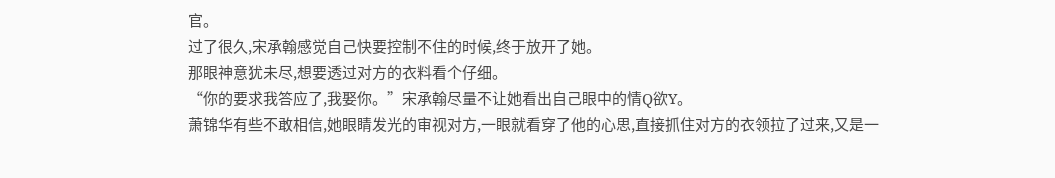官。
过了很久,宋承翰感觉自己快要控制不住的时候,终于放开了她。
那眼神意犹未尽,想要透过对方的衣料看个仔细。
“你的要求我答应了,我娶你。”宋承翰尽量不让她看出自己眼中的情Q欲Y。
萧锦华有些不敢相信,她眼睛发光的审视对方,一眼就看穿了他的心思,直接抓住对方的衣领拉了过来,又是一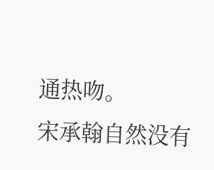通热吻。
宋承翰自然没有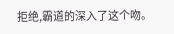拒绝,霸道的深入了这个吻。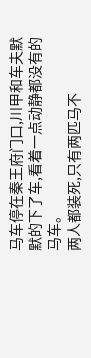马车停在秦王府门口,川甲和车夫默默的下了车,看着一点动静都没有的马车。
两人都装死,只有两匹马不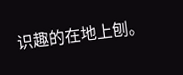识趣的在地上刨。